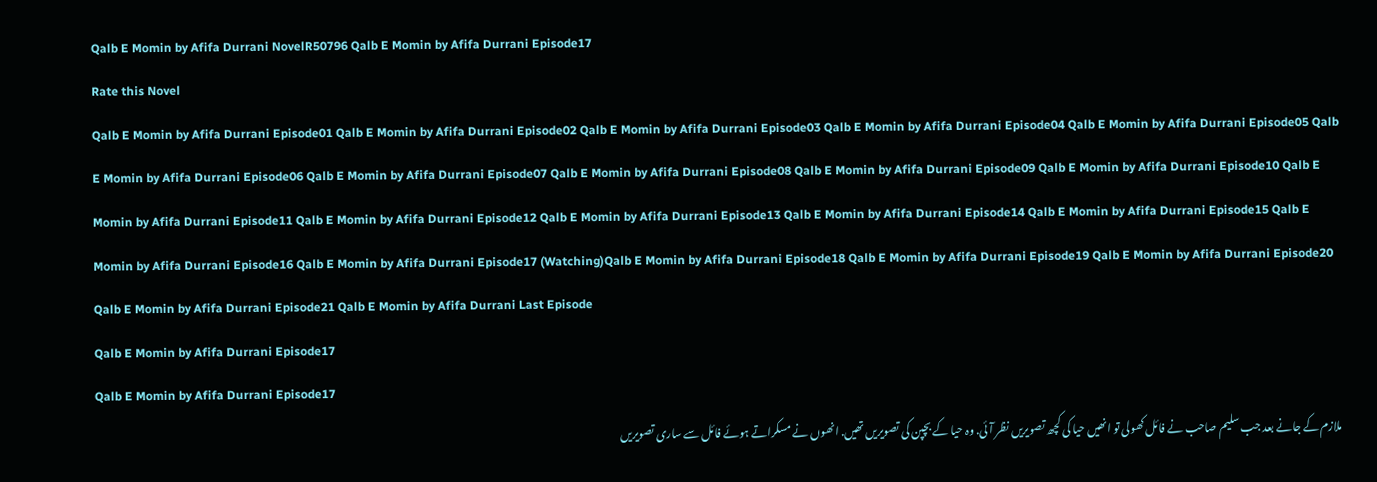Qalb E Momin by Afifa Durrani NovelR50796 Qalb E Momin by Afifa Durrani Episode17
Rate this Novel
Qalb E Momin by Afifa Durrani Episode01 Qalb E Momin by Afifa Durrani Episode02 Qalb E Momin by Afifa Durrani Episode03 Qalb E Momin by Afifa Durrani Episode04 Qalb E Momin by Afifa Durrani Episode05 Qalb E Momin by Afifa Durrani Episode06 Qalb E Momin by Afifa Durrani Episode07 Qalb E Momin by Afifa Durrani Episode08 Qalb E Momin by Afifa Durrani Episode09 Qalb E Momin by Afifa Durrani Episode10 Qalb E Momin by Afifa Durrani Episode11 Qalb E Momin by Afifa Durrani Episode12 Qalb E Momin by Afifa Durrani Episode13 Qalb E Momin by Afifa Durrani Episode14 Qalb E Momin by Afifa Durrani Episode15 Qalb E Momin by Afifa Durrani Episode16 Qalb E Momin by Afifa Durrani Episode17 (Watching)Qalb E Momin by Afifa Durrani Episode18 Qalb E Momin by Afifa Durrani Episode19 Qalb E Momin by Afifa Durrani Episode20 Qalb E Momin by Afifa Durrani Episode21 Qalb E Momin by Afifa Durrani Last Episode
Qalb E Momin by Afifa Durrani Episode17
Qalb E Momin by Afifa Durrani Episode17
ملازم کے جانے بعد جب سلیم صاحب نے فائل کھولی تو انھیں حیا کی کچھ تصویریں نظر آئی. وہ حیا کے بچپن کی تصویریں تھیں. انھوں نے مسکراتے ہوئے فائل سے ساری تصویریں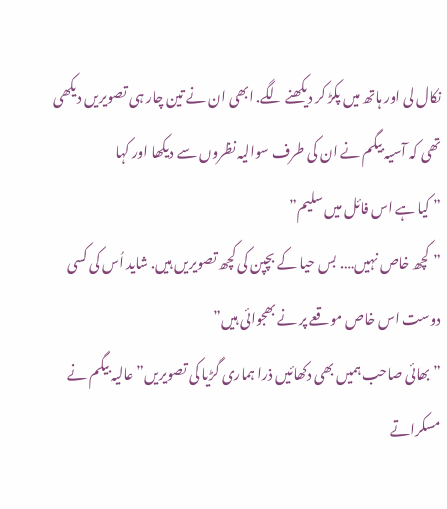نکال لی اور ہاتھ میں پکڑ کر دیکھنے لگے. ابھی ان نے تین چار ہی تصویریں دیکھی تھی کہ آسیہ بیگم نے ان کی طرف سوالیہ نظروں سے دیکھا اور کہا
” کیا ہے اس فائل میں سلیم”
” کچھ خاص نہیں…. بس حیا کے بچپن کی کچھ تصویریں ہیں. شاید اُس کی کسی دوست اس خاص موقعے پر نے بھجوائی ہیں”
” بھائی صاحب ہمیں بھی دکھائیں ذرا ہماری گڑیا کی تصویریں” عالیہ بیگم نے مسکراتے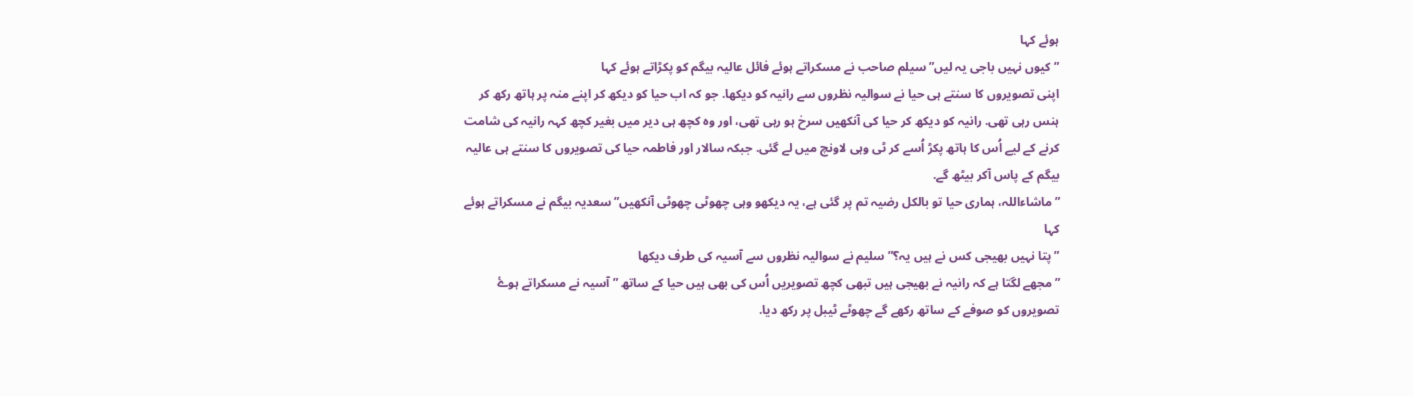ہوئے کہا
” کیوں نہیں باجی یہ لیں” سیلم صاحب نے مسکراتے ہوئے فائل عالیہ بیگم کو پکڑاتے ہوئے کہا
اپنی تصویروں کا سنتے ہی حیا نے سوالیہ نظروں سے رانیہ کو دیکھا. جو کہ اب حیا کو دیکھ کر اپنے منہ پر ہاتھ رکھ کر ہنس رہی تھی. رانیہ کو دیکھ کر حیا کی آنکھیں سرخ ہو رہی تھی، اور وہ کچھ ہی دیر میں بغیر کچھ کہہ رانیہ کی شامت کرنے کے لیے اُس کا ہاتھ پکڑ اُسے کر ٹی وہی لاونچ میں لے گئی. جبکہ سالار اور فاطمہ حیا کی تصویروں کا سنتے ہی عالیہ بیگم کے پاس آکر بیٹھ گے.
” ماشاءاللہ، ہماری حیا تو بالکل رضیہ تم پر گئی ہے، یہ دیکھو وہی چھوٹی چھوٹی آنکھیں” سعدیہ بیگم نے مسکراتے ہوئے کہا
” پتا نہیں بھیجی کس نے ہیں یہ؟” سلیم نے سوالیہ نظروں سے آسیہ کی طرف دیکھا
” مجھے لگتا ہے کہ رانیہ نے بھیجی ہیں تبھی کچھ تصویریں اُس کی بھی ہیں حیا کے ساتھ ” آسیہ نے مسکراتے ہوۓ تصویروں کو صوفے کے ساتھ رکھے گے چھوٹے ٹیبل پر رکھ دیا.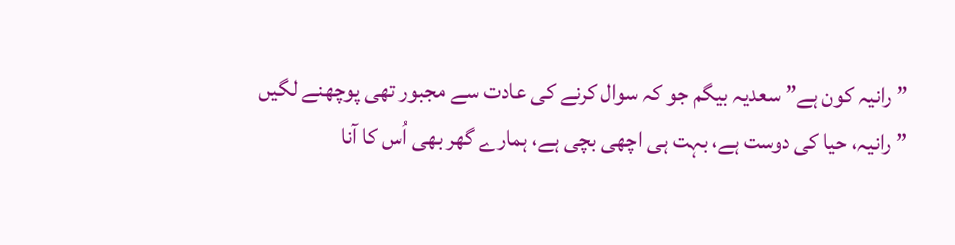” رانیہ کون ہے” سعدیہ بیگم جو کہ سوال کرنے کی عادت سے مجبور تھی پوچھنے لگیں
” رانیہ، حیا کی دوست ہے، بہت ہی اچھی بچی ہے، ہمارے گھر بھی اُس کا آنا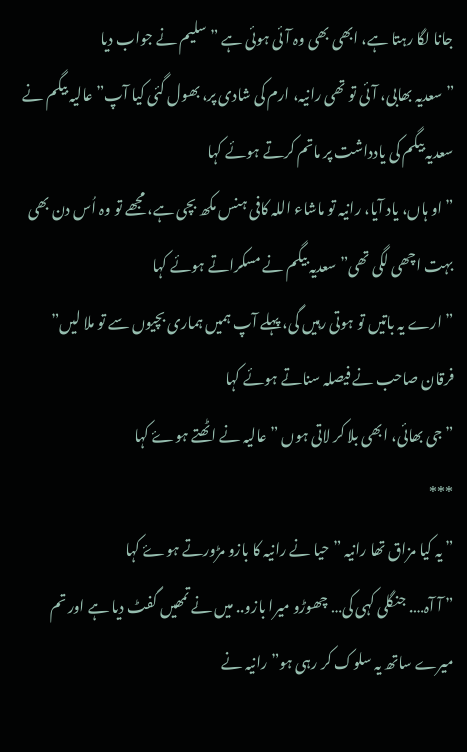جانا لگا رہتا ہے، ابھی بھی وہ آئی ہوئی ہے ” سلیم نے جواب دیا
” سعدیہ بھابی، آئی تو تھی رانیہ، ارم کی شادی پر، بھول گئی کیا آپ” عالیہ بیگم نے سعدیہ بیگم کی یادداشت پر ماتم کرتے ہوئے کہا
” او ہاں، یاد آیا، رانیہ تو ماشاء اللہ کافی ہنس مکھ بچی ہے، مجھے تو وہ اُس دن بھی بہت اچھی لگی تھی” سعدیہ بیگم نے مسکراتے ہوئے کہا
” ارے یہ باتیں تو ہوتی رہیں گی، پہلے آپ ہمیں ہماری بچیوں سے تو ملا لیں” فرقان صاحب نے فیصلہ سناتے ہوئے کہا
” جی بھائی، ابھی بلا کر لاتی ہوں ” عالیہ نے اٹھتے ہوۓ کہا
***
” یہ کیا مزاق تھا رانیہ ” حیا نے رانیہ کا بازو مڑورتے ہوۓ کہا
” آ آہ…. جنگلی کہی کی… چھوڑو میرا بازو.. میں نے تمھیں گفٹ دیا ہے اور تم میرے ساتھ یہ سلوک کر رہی ہو” رانیہ نے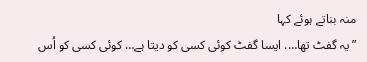منہ بناتے ہوئے کہا
” یہ گفٹ تھا…. ایسا گفٹ کوئی کسی کو دیتا ہے… کوئی کسی کو اُس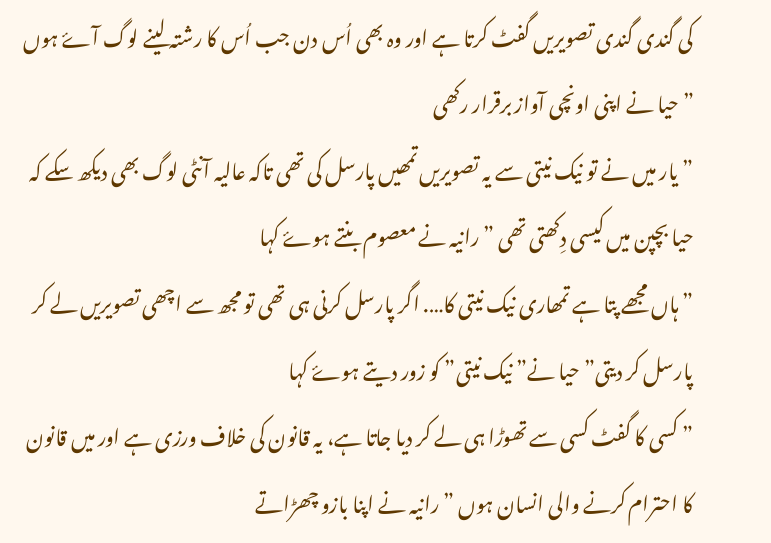کی گندی گندی تصویریں گفٹ کرتا ہے اور وہ بھی اُس دن جب اُس کا رشتہ لینے لوگ آۓ ہوں ” حیا نے اپنی اونچی آواز برقرار رکھی
” یار میں نے تو نیک نیتی سے یہ تصویریں تمھیں پارسل کی تھی تاکہ عالیہ آنٹی لوگ بھی دیکھ سکے کہ حیا بچپن میں کیسی دِکھتی تھی ” رانیہ نے معصوم بنتے ہوۓ کہا
” ہاں مجھے پتا ہے تمھاری نیک نیتی کا…. اگر پارسل کرنی ہی تھی تو مجھ سے اچھی تصویریں لے کر پارسل کر دیتی” حیا نے” نیک نیتی” کو زور دیتے ہوۓ کہا
” کسی کا گفٹ کسی سے تھوڑا ہی لے کر دیا جاتا ہے، یہ قانون کی خلاف ورزی ہے اور میں قانون کا احترام کرنے والی انسان ہوں ” رانیہ نے اپنا بازو چھڑاتے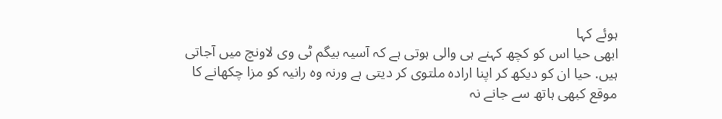ہوئے کہا
ابھی حیا اس کو کچھ کہنے ہی والی ہوتی ہے کہ آسیہ بیگم ٹی وی لاونچ میں آجاتی ہیں. حیا ان کو دیکھ کر اپنا ارادہ ملتوی کر دیتی ہے ورنہ وہ رانیہ کو مزا چکھانے کا موقع کبھی ہاتھ سے جانے نہ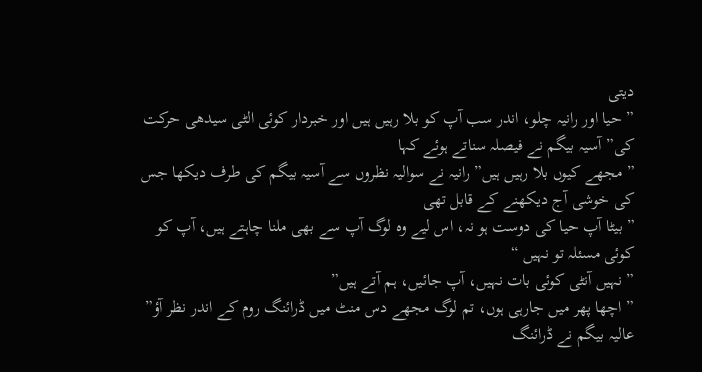دیتی
” حیا اور رانیہ چلو، اندر سب آپ کو بلا رہیں ہیں اور خبردار کوئی الٹی سیدھی حرکت کی” آسیہ بیگم نے فیصلہ سناتے ہوئے کہا
” مجھے کیوں بلا رہیں ہیں” رانیہ نے سوالیہ نظروں سے آسیہ بیگم کی طرف دیکھا جس کی خوشی آج دیکھنے کے قابل تھی
” بیٹا آپ حیا کی دوست ہو نہ، اس لیے وہ لوگ آپ سے بھی ملنا چاہتے ہیں، آپ کو کوئی مسئلہ تو نہیں “
” نہیں آنٹی کوئی بات نہیں، آپ جائیں، ہم آتے ہیں”
” اچھا پھر میں جارہی ہوں، تم لوگ مجھے دس منٹ میں ڈرائنگ روم کے اندر نظر آؤ” عالیہ بیگم نے ڈرائنگ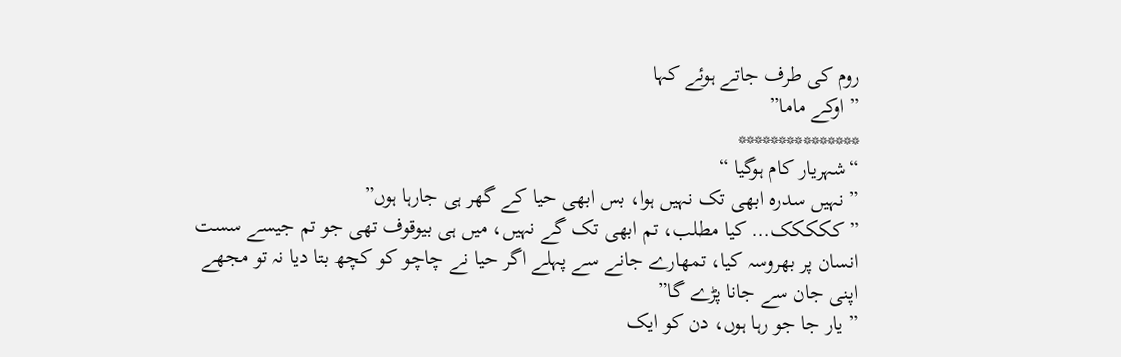روم کی طرف جاتے ہوئے کہا
” اوکے ماما”
***************
“شہریار کام ہوگیا “
” نہیں سدرہ ابھی تک نہیں ہوا، بس ابھی حیا کے گھر ہی جارہا ہوں”
” ککککک… کیا مطلب، تم ابھی تک گے نہیں، میں ہی بیوقوف تھی جو تم جیسے سست انسان پر بھروسہ کیا، تمھارے جانے سے پہلے اگر حیا نے چاچو کو کچھ بتا دیا نہ تو مجھے اپنی جان سے جانا پڑے گا”
” یار جا جو رہا ہوں، دن کو ایک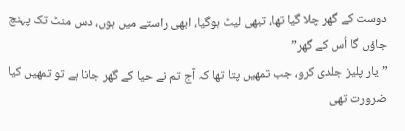دوست کے گھر چلا گیا تھا، تبھی لیٹ ہوگیا، ابھی راستے میں ہوں، دس منٹ تک پہنچ جاؤں گا اُس کے گھر”
” یار پلیز جلدی کرو، جب تمھیں پتا تھا کہ آج تم نے حیا کے گھر جانا ہے تو تمھیں کیا ضرورت تھی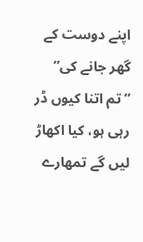اپنے دوست کے گھر جانے کی”
” تم اتنا کیوں ڈر رہی ہو، کیا اکھاڑ لیں گے تمھارے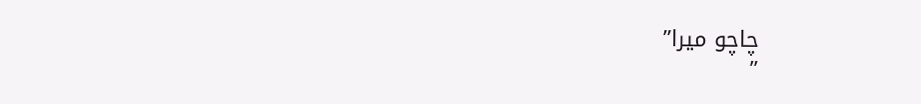چاچو میرا”
”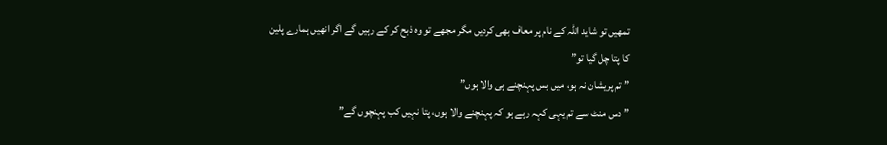تمھیں تو شاید اللہ کے نام پر معاف بھی کردیں مگر مجھے تو وہ ذبح کر کے رہیں گے اگر انھیں ہمارے پلین کا پتا چل گیا تو”
” تم پریشان نہ ہو، میں بس پہنچنے ہی والا ہوں”
” دس منٹ سے تم یہی کہہ رہے ہو کہ پہنچنے والا ہوں، پتا نہیں کب پہنچوں گے”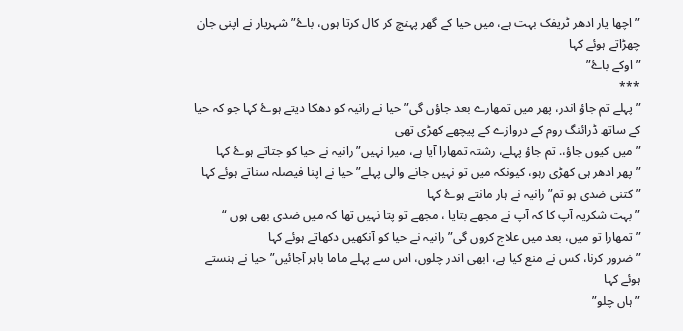” اچھا یار ادھر ٹریفک بہت ہے، میں حیا کے گھر پہنچ کر کال کرتا ہوں، باۓ” شہریار نے اپنی جان چھڑاتے ہوئے کہا
” اوکے باۓ”
***
” پہلے تم جاؤ اندر، پھر میں تمھارے بعد جاؤں گی” حیا نے رانیہ کو دھکا دیتے ہوۓ کہا جو کہ حیا کے ساتھ ڈرائنگ روم کے دروازے کے پیچھے کھڑی تھی
” میں کیوں جاؤ،. تم جاؤ پہلے، رشتہ تمھارا آیا ہے، میرا نہیں” رانیہ نے حیا کو جتاتے ہوۓ کہا
” پھر ادھر ہی کھڑی رہو، کیونکہ میں تو نہیں جانے والی پہلے” حیا نے اپنا فیصلہ سناتے ہوئے کہا
” کتنی ضدی ہو تم” رانیہ نے ہار مانتے ہوۓ کہا
” بہت شکریہ آپ کا کہ آپ نے مجھے بتایا ، مجھے تو پتا نہیں تھا کہ میں ضدی بھی ہوں “
” تمھارا تو میں، بعد میں علاج کروں گی” رانیہ نے حیا کو آنکھیں دکھاتے ہوئے کہا
” ضرور کرنا، کس نے منع کیا ہے، ابھی اندر چلوں، اس سے پہلے ماما باہر آجائیں” حیا نے ہنستے ہوئے کہا
” ہاں چلو”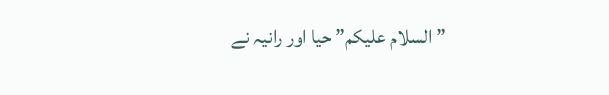” السلام علیکم” حیا اور رانیہ نے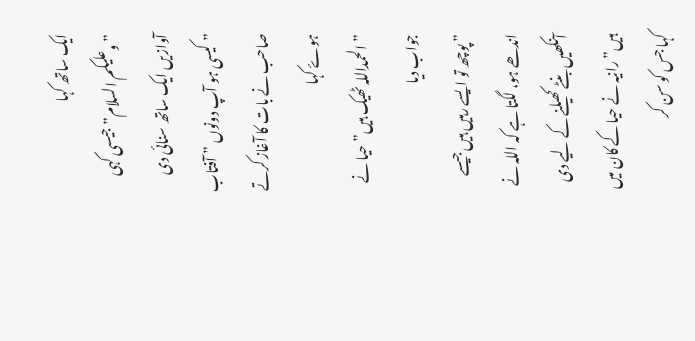ایک ساتھ کہا
” وعلیکم السلام” جیسی کہی آوازیں ایک ساتھ سنائی دی
” کیسی ہو آپ دونوں ” آفتاب صاحب نے بات کا آغاز کرتے ہوۓ کہا
” الحمداللہ ٹھیک ہیں” حیا نے جواب دیا
” پوچھ تو ایسے رہیں ہیں جیسے اندھے ہو، لگتا ہے کہ اللہ نے آنکھیں بنٹے کھیلنے کے لیے دی ہیں” رانیہ نے حیا کے کان میں کہا جس کو سن کر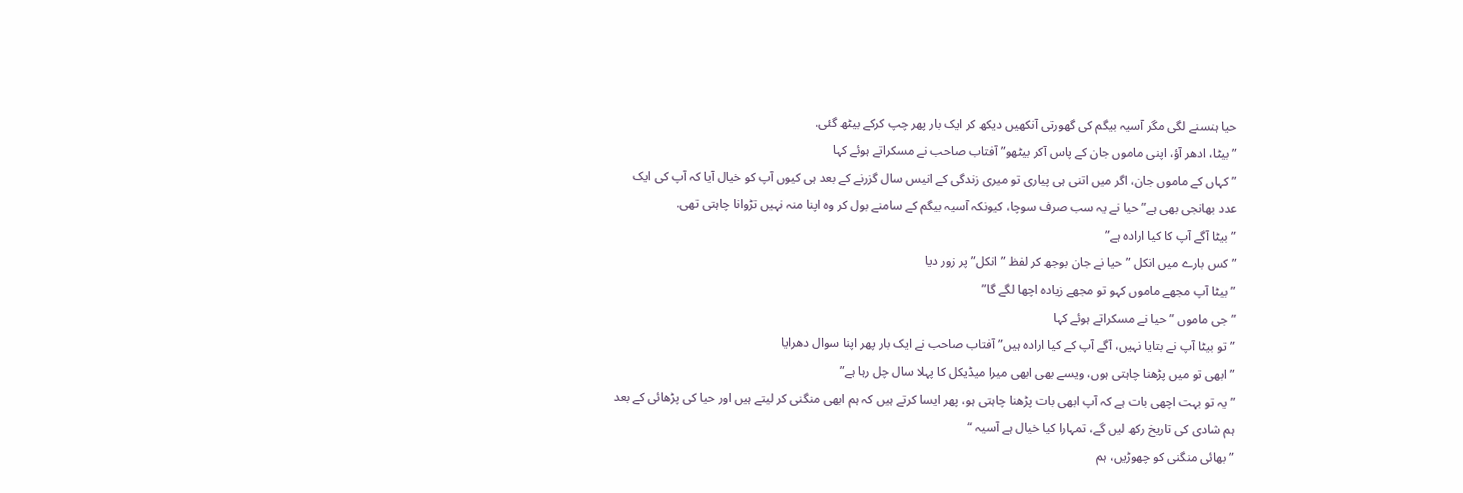حیا ہنسنے لگی مگر آسیہ بیگم کی گھورتی آنکھیں دیکھ کر ایک بار پھر چپ کرکے بیٹھ گئی.
” بیٹا، ادھر آؤ، اپنی ماموں جان کے پاس آکر بیٹھو” آفتاب صاحب نے مسکراتے ہوئے کہا
” کہاں کے ماموں جان، اگر میں اتنی ہی پیاری تو میری زندگی کے انیس سال گزرنے کے بعد ہی کیوں آپ کو خیال آیا کہ آپ کی ایک عدد بھانجی بھی ہے” حیا نے یہ سب صرف سوچا، کیونکہ آسیہ بیگم کے سامنے بول کر وہ اپنا منہ نہیں تڑوانا چاہتی تھی.
” بیٹا آگے آپ کا کیا ارادہ ہے”
” کس بارے میں انکل ” حیا نے جان بوجھ کر لفظ ” انکل” پر زور دیا
” بیٹا آپ مجھے ماموں کہو تو مجھے زیادہ اچھا لگے گا”
” جی ماموں ” حیا نے مسکراتے ہوئے کہا
” تو بیٹا آپ نے بتایا نہیں، آگے آپ کے کیا ارادہ ہیں” آفتاب صاحب نے ایک بار پھر اپنا سوال دھرایا
” ابھی تو میں پڑھنا چاہتی ہوں، ویسے بھی ابھی میرا میڈیکل کا پہلا سال چل رہا ہے”
” یہ تو بہت اچھی بات ہے کہ آپ ابھی بات پڑھنا چاہتی ہو، پھر ایسا کرتے ہیں کہ ہم ابھی منگنی کر لیتے ہیں اور حیا کی پڑھائی کے بعد ہم شادی کی تاریخ رکھ لیں گے، تمہارا کیا خیال ہے آسیہ “
” بھائی منگنی کو چھوڑیں، ہم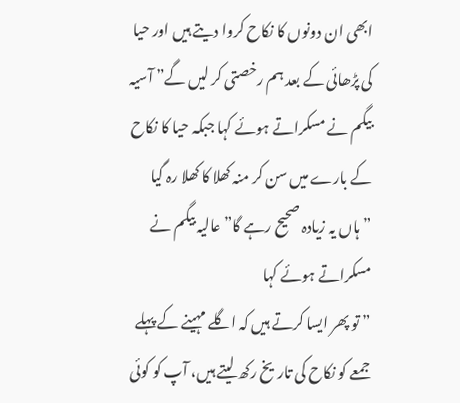ابھی ان دونوں کا نکاح کروا دیتے ہیں اور حیا کی پڑھائی کے بعد ہم رخصتی کر لیں گے” آسیہ بیگم نے مسکراتے ہوئے کہا جبکہ حیا کا نکاح کے بارے میں سن کر منہ کھلا کا کھلا رہ گیا
” ہاں یہ زیادہ صحیح رہے گا” عالیہ بیگم نے مسکراتے ہوئے کہا
” تو پھر ایسا کرتے ہیں کہ اگلے مہینے کے پہلے جمعے کو نکاح کی تاریخ رکھ لیتے ہیں، آپ کو کوئی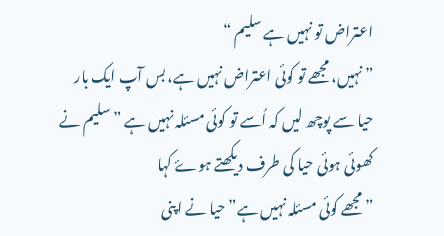اعتراض تو نہیں ہے سلیم “
” نہیں، مجھے تو کوئی اعتراض نہیں ہے، بس آپ ایک بار حیا سے پوچھ لیں کہ اُسے تو کوئی مسئلہ نہیں ہے ” سلیم نے کھوئی ہوئی حیا کی طرف دیکھتے ہوۓ کہا
” مجھے کوئی مسئلہ نہیں ہے” حیا نے اپنی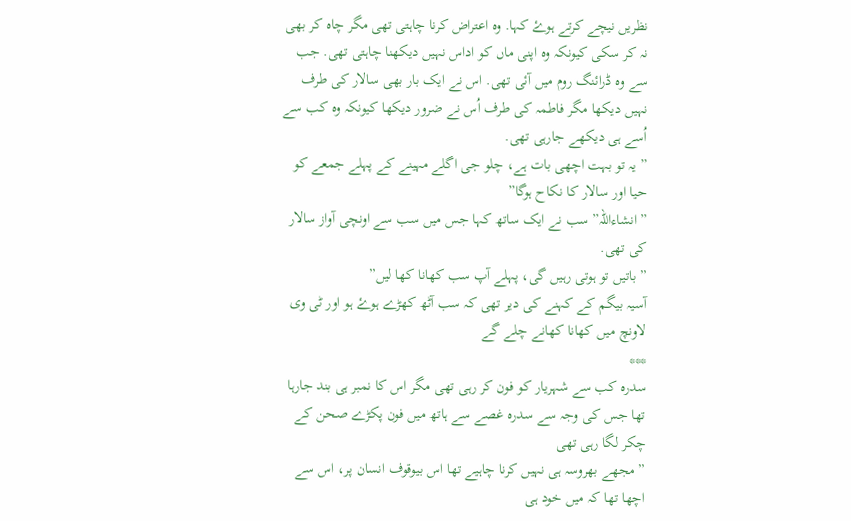نظریں نیچے کرتے ہوۓ کہا. وہ اعتراض کرنا چاہتی تھی مگر چاہ کر بھی نہ کر سکی کیونکہ وہ اپنی ماں کو اداس نہیں دیکھنا چاہتی تھی. جب سے وہ ڈرائنگ روم میں آئی تھی. اس نے ایک بار بھی سالار کی طرف نہیں دیکھا مگر فاطمہ کی طرف اُس نے ضرور دیکھا کیونکہ وہ کب سے اُسے ہی دیکھے جارہی تھی.
” یہ تو بہت اچھی بات ہے، چلو جی اگلے مہینے کے پہلے جمعے کو حیا اور سالار کا نکاح ہوگا”
” انشاءاللہ” سب نے ایک ساتھ کہا جس میں سب سے اونچی آواز سالار کی تھی.
” باتیں تو ہوتی رہیں گی، پہلے آپ سب کھانا کھا لیں”
آسیہ بیگم کے کہنے کی دیر تھی کہ سب آٹھ کھڑے ہوۓ ہو اور ٹی وی لاونچ میں کھانا کھانے چلے گے
***
سدرہ کب سے شہریار کو فون کر رہی تھی مگر اس کا نمبر ہی بند جارہا تھا جس کی وجہ سے سدرہ غصے سے ہاتھ میں فون پکڑے صحن کے چکر لگا رہی تھی
” مجھے بھروسہ ہی نہیں کرنا چاہیے تھا اس بیوقوف انسان پر، اس سے اچھا تھا کہ میں خود ہی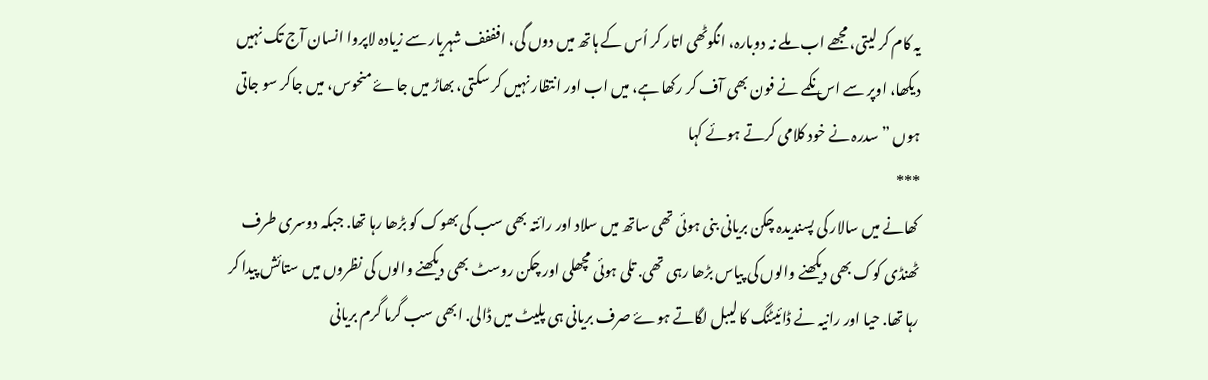یہ کام کر لیتی، مجھے اب ملے نہ دوبارہ، انگوٹھی اتار کر اُس کے ہاتھ میں دوں گی، افففف شہریار سے زیادہ لاپروا انسان آج تک نہیں دیکھا، اوپر سے اس نکمے نے فون بھی آف کر رکھا ہے، میں اب اور انتظار نہیں کر سکتی، بھاڑ میں جاۓ منحوس، میں جاکر سو جاتی ہوں ” سدرہ نے خود کلامی کرتے ہوئے کہا
***
کھانے میں سالار کی پسندیدہ چکن بریانی بنی ہوئی تھی ساتھ میں سلاد اور رائتہ بھی سب کی بھوک کو بڑھا رہا تھا. جبکہ دوسری طرف ٹھنڈی کوک بھی دیکھنے والوں کی پیاس بڑھا رہی تھی. تلی ہوئی مچھلی اور چکن روسٹ بھی دیکھنے والوں کی نظروں میں ستائش پیدا کر رہا تھا. حیا اور رانیہ نے ڈائیٹنگ کا لیبل لگاتے ہوۓ صرف بریانی ہی پلیٹ میں ڈالی. ابھی سب گرما گرم بریانی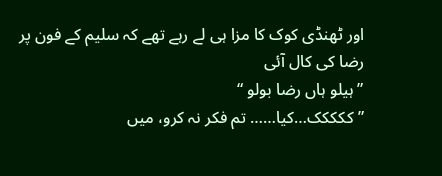اور ٹھنڈی کوک کا مزا ہی لے رہے تھے کہ سلیم کے فون پر رضا کی کال آئی
” ہیلو ہاں رضا بولو “
” ککککک…کیا…… تم فکر نہ کرو، میں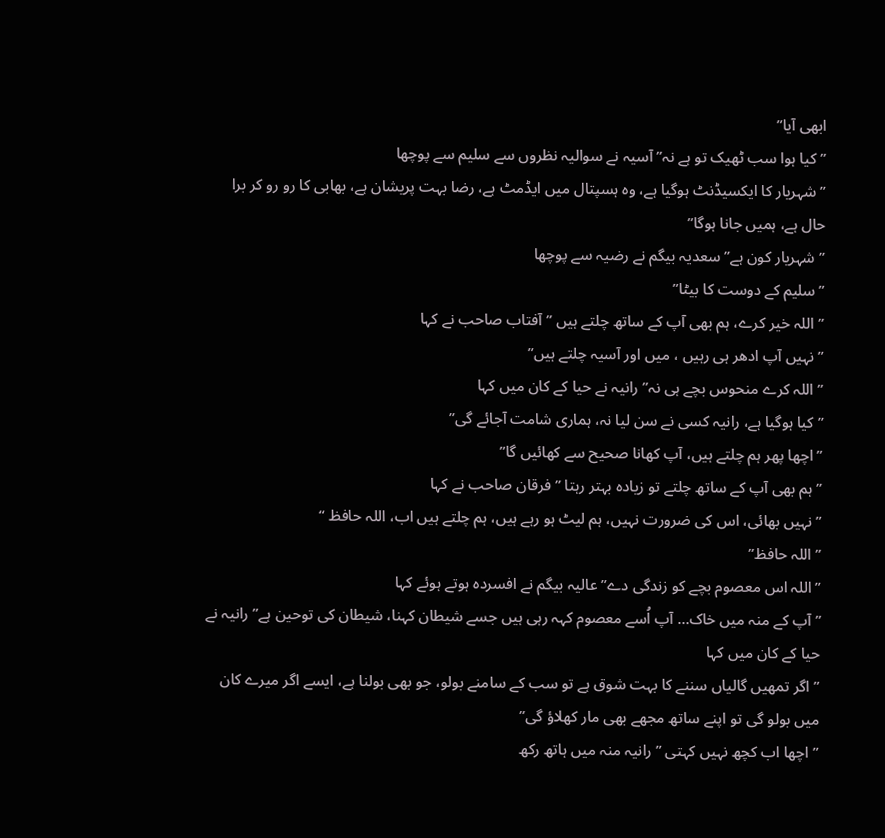ابھی آیا”
” کیا ہوا سب ٹھیک تو ہے نہ” آسیہ نے سوالیہ نظروں سے سلیم سے پوچھا
” شہریار کا ایکسیڈنٹ ہوگیا ہے، وہ ہسپتال میں ایڈمٹ ہے، رضا بہت پریشان ہے، بھابی کا رو رو کر برا حال ہے، ہمیں جانا ہوگا”
” شہریار کون ہے” سعدیہ بیگم نے رضیہ سے پوچھا
” سلیم کے دوست کا بیٹا”
” اللہ خیر کرے، ہم بھی آپ کے ساتھ چلتے ہیں ” آفتاب صاحب نے کہا
” نہیں آپ ادھر ہی رہیں ، میں اور آسیہ چلتے ہیں”
” اللہ کرے منحوس بچے ہی نہ” رانیہ نے حیا کے کان میں کہا
” کیا ہوگیا ہے، رانیہ کسی نے سن لیا نہ، ہماری شامت آجائے گی”
” اچھا پھر ہم چلتے ہیں، آپ کھانا صحیح سے کھائیں گا”
” ہم بھی آپ کے ساتھ چلتے تو زیادہ بہتر رہتا ” فرقان صاحب نے کہا
” نہیں بھائی، اس کی ضرورت نہیں، ہم لیٹ ہو رہے ہیں، ہم چلتے ہیں اب، اللہ حافظ “
” اللہ حافظ”
” اللہ اس معصوم بچے کو زندگی دے” عالیہ بیگم نے افسردہ ہوتے ہوئے کہا
” آپ کے منہ میں خاک… آپ اُسے معصوم کہہ رہی ہیں جسے شیطان کہنا، شیطان کی توحین ہے” رانیہ نے حیا کے کان میں کہا
” اگر تمھیں گالیاں سننے کا بہت شوق ہے تو سب کے سامنے بولو، جو بھی بولنا ہے، ایسے اگر میرے کان میں بولو گی تو اپنے ساتھ مجھے بھی مار کھلاؤ گی”
” اچھا اب کچھ نہیں کہتی ” رانیہ منہ میں ہاتھ رکھ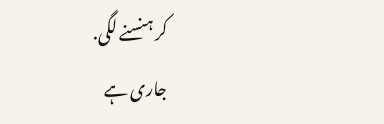کر ہنسنے لگی.
جاری ہے